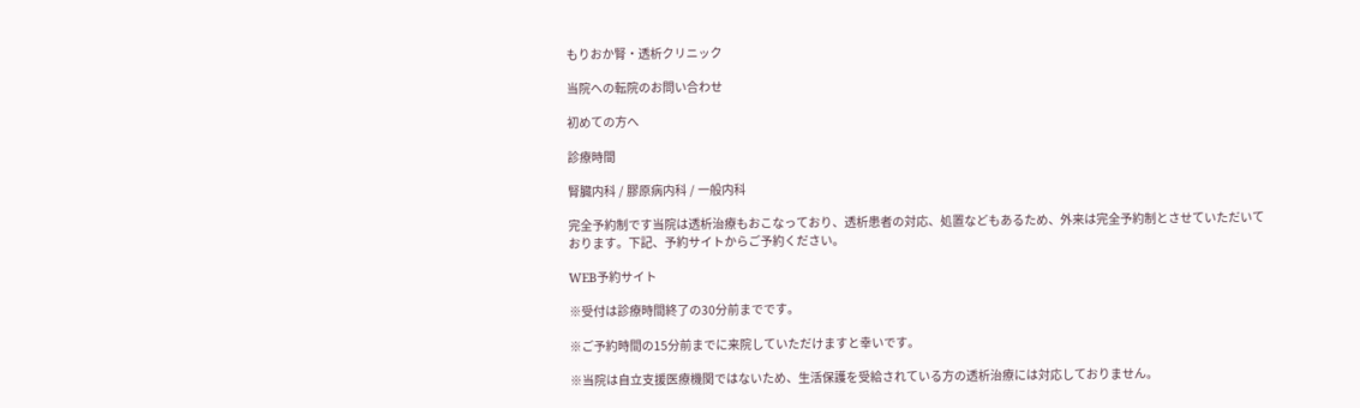もりおか腎・透析クリニック

当院への転院のお問い合わせ

初めての方へ

診療時間

腎臓内科 / 膠原病内科 / 一般内科

完全予約制です当院は透析治療もおこなっており、透析患者の対応、処置などもあるため、外来は完全予約制とさせていただいております。下記、予約サイトからご予約ください。

WEB予約サイト

※受付は診療時間終了の30分前までです。

※ご予約時間の15分前までに来院していただけますと幸いです。

※当院は自立支援医療機関ではないため、生活保護を受給されている方の透析治療には対応しておりません。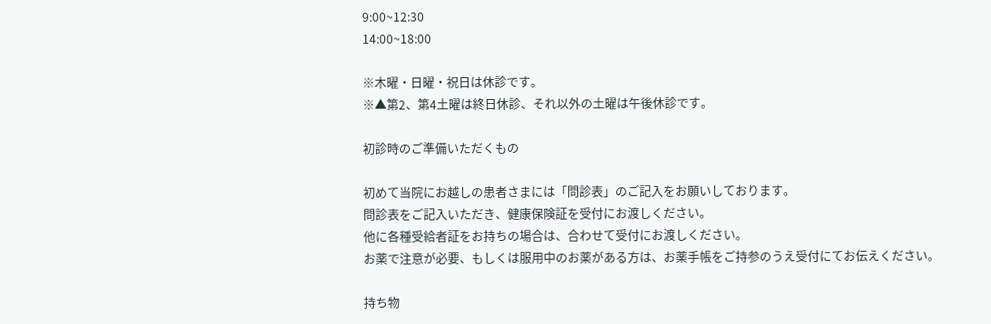9:00~12:30
14:00~18:00

※木曜・日曜・祝日は休診です。
※▲第2、第4土曜は終日休診、それ以外の土曜は午後休診です。

初診時のご準備いただくもの

初めて当院にお越しの患者さまには「問診表」のご記入をお願いしております。
問診表をご記入いただき、健康保険証を受付にお渡しください。
他に各種受給者証をお持ちの場合は、合わせて受付にお渡しください。
お薬で注意が必要、もしくは服用中のお薬がある方は、お薬手帳をご持参のうえ受付にてお伝えください。

持ち物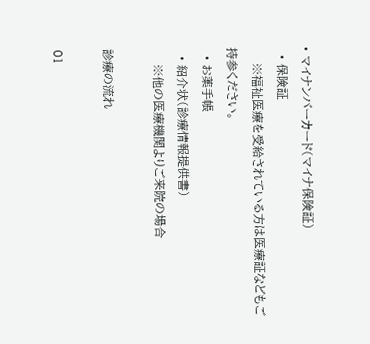• マイナンバーカード(マイナ保険証)
  • 保険証
    ※福祉医療を受給されている方は医療証などもご持参ください。
  • お薬手帳
  • 紹介状(診療情報提供書)
    ※他の医療機関よりご来院の場合

診療の流れ

01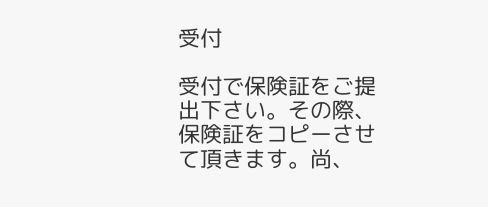受付

受付で保険証をご提出下さい。その際、保険証をコピーさせて頂きます。尚、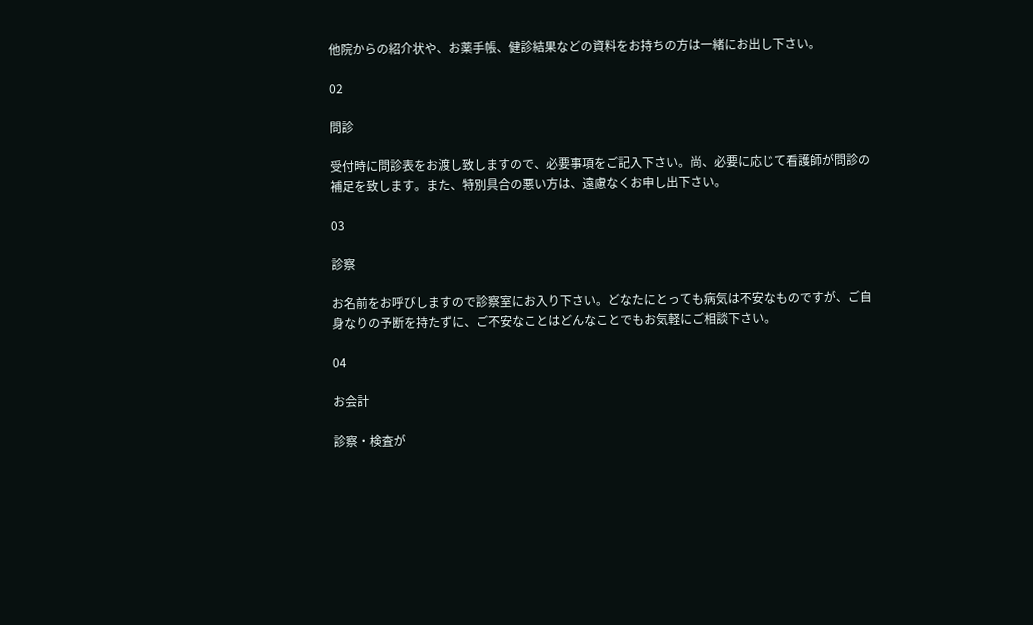他院からの紹介状や、お薬手帳、健診結果などの資料をお持ちの方は一緒にお出し下さい。

02

問診

受付時に問診表をお渡し致しますので、必要事項をご記入下さい。尚、必要に応じて看護師が問診の補足を致します。また、特別具合の悪い方は、遠慮なくお申し出下さい。

03

診察

お名前をお呼びしますので診察室にお入り下さい。どなたにとっても病気は不安なものですが、ご自身なりの予断を持たずに、ご不安なことはどんなことでもお気軽にご相談下さい。

04

お会計

診察・検査が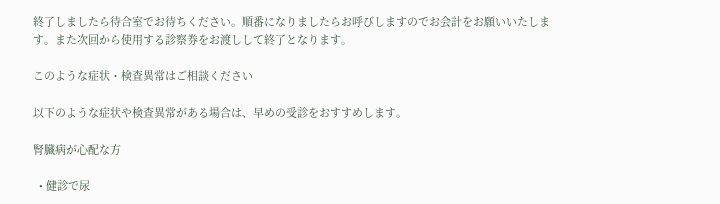終了しましたら待合室でお待ちください。順番になりましたらお呼びしますのでお会計をお願いいたします。また次回から使用する診察券をお渡しして終了となります。

このような症状・検査異常はご相談ください

以下のような症状や検査異常がある場合は、早めの受診をおすすめします。

腎臓病が心配な方

  • 健診で尿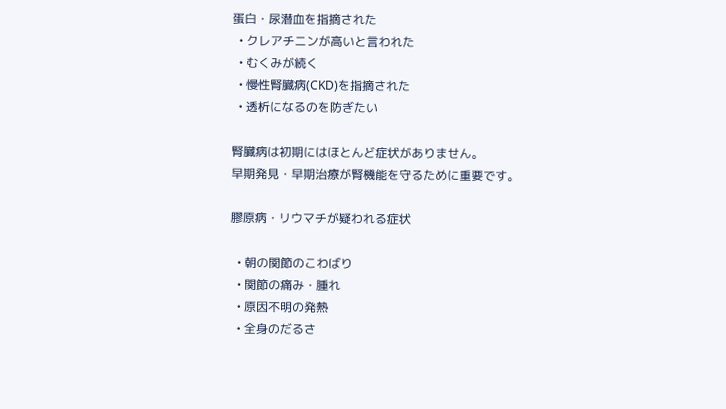蛋白・尿潜血を指摘された
  • クレアチニンが高いと言われた
  • むくみが続く
  • 慢性腎臓病(CKD)を指摘された
  • 透析になるのを防ぎたい

腎臓病は初期にはほとんど症状がありません。
早期発見・早期治療が腎機能を守るために重要です。

膠原病・リウマチが疑われる症状

  • 朝の関節のこわばり
  • 関節の痛み・腫れ
  • 原因不明の発熱
  • 全身のだるさ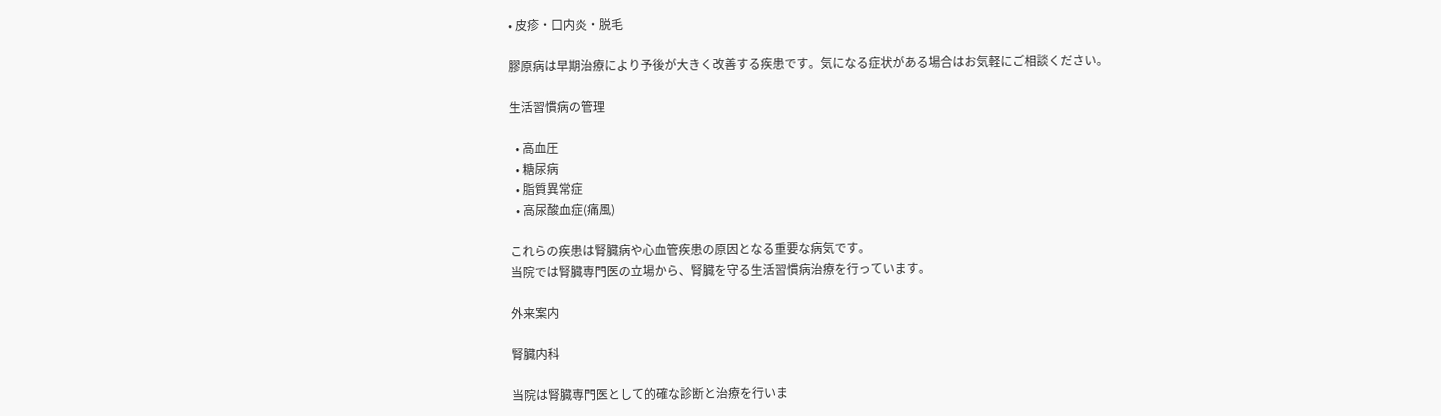• 皮疹・口内炎・脱毛

膠原病は早期治療により予後が大きく改善する疾患です。気になる症状がある場合はお気軽にご相談ください。

生活習慣病の管理

  • 高血圧
  • 糖尿病
  • 脂質異常症
  • 高尿酸血症(痛風)

これらの疾患は腎臓病や心血管疾患の原因となる重要な病気です。
当院では腎臓専門医の立場から、腎臓を守る生活習慣病治療を行っています。

外来案内

腎臓内科

当院は腎臓専門医として的確な診断と治療を行いま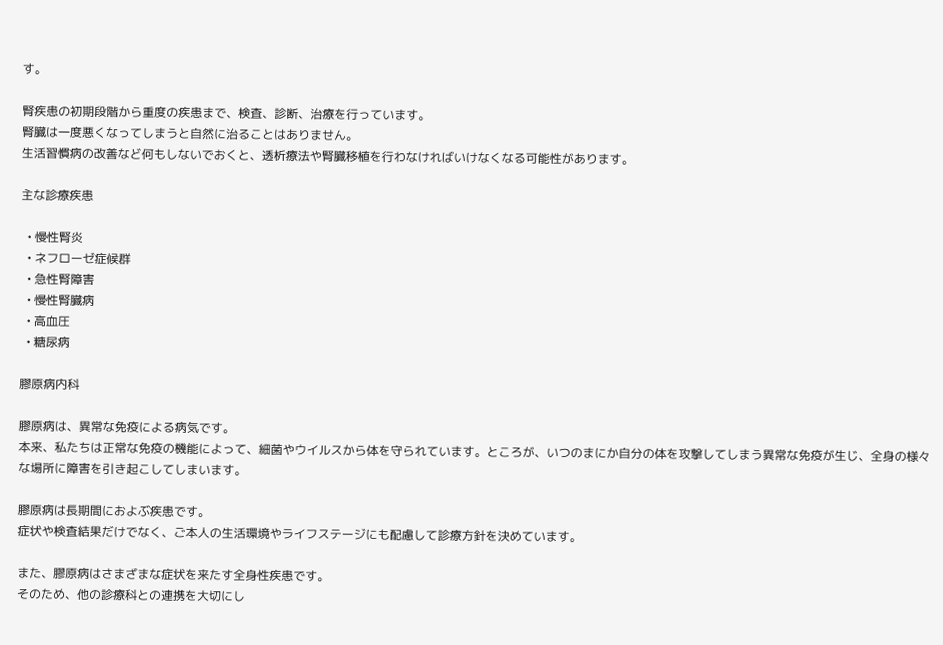す。

腎疾患の初期段階から重度の疾患まで、検査、診断、治療を行っています。
腎臓は一度悪くなってしまうと自然に治ることはありません。
生活習慣病の改善など何もしないでおくと、透析療法や腎臓移植を行わなければいけなくなる可能性があります。

主な診療疾患

  • 慢性腎炎
  • ネフローゼ症候群
  • 急性腎障害
  • 慢性腎臓病
  • 高血圧
  • 糖尿病

膠原病内科

膠原病は、異常な免疫による病気です。
本来、私たちは正常な免疫の機能によって、細菌やウイルスから体を守られています。ところが、いつのまにか自分の体を攻撃してしまう異常な免疫が生じ、全身の様々な場所に障害を引き起こしてしまいます。

膠原病は長期間におよぶ疾患です。
症状や検査結果だけでなく、ご本人の生活環境やライフステージにも配慮して診療方針を決めています。

また、膠原病はさまざまな症状を来たす全身性疾患です。
そのため、他の診療科との連携を大切にし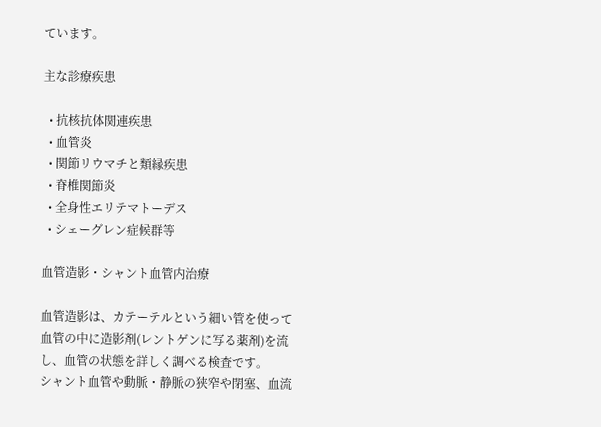ています。

主な診療疾患

  • 抗核抗体関連疾患
  • 血管炎
  • 関節リウマチと類縁疾患
  • 脊椎関節炎
  • 全身性エリテマトーデス
  • シェーグレン症候群等

血管造影・シャント血管内治療

血管造影は、カテーテルという細い管を使って血管の中に造影剤(レントゲンに写る薬剤)を流し、血管の状態を詳しく調べる検査です。
シャント血管や動脈・静脈の狭窄や閉塞、血流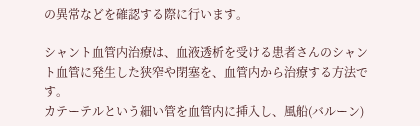の異常などを確認する際に行います。

シャント血管内治療は、血液透析を受ける患者さんのシャント血管に発生した狭窄や閉塞を、血管内から治療する方法です。
カテーテルという細い管を血管内に挿入し、風船(バルーン)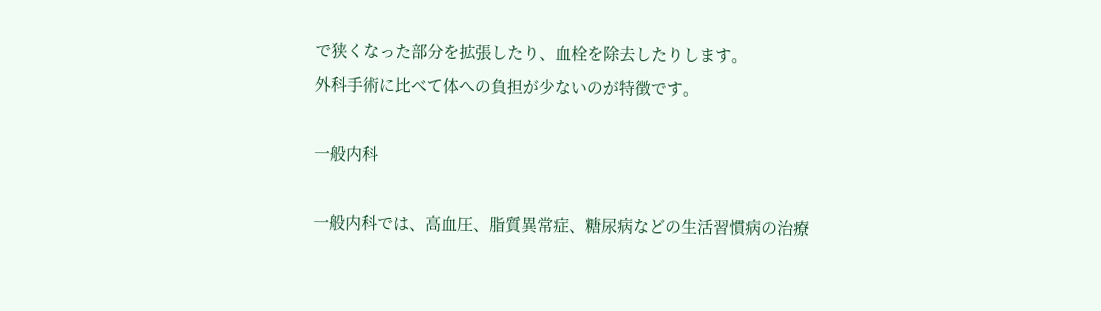で狭くなった部分を拡張したり、血栓を除去したりします。
外科手術に比べて体への負担が少ないのが特徴です。

一般内科

一般内科では、高血圧、脂質異常症、糖尿病などの生活習慣病の治療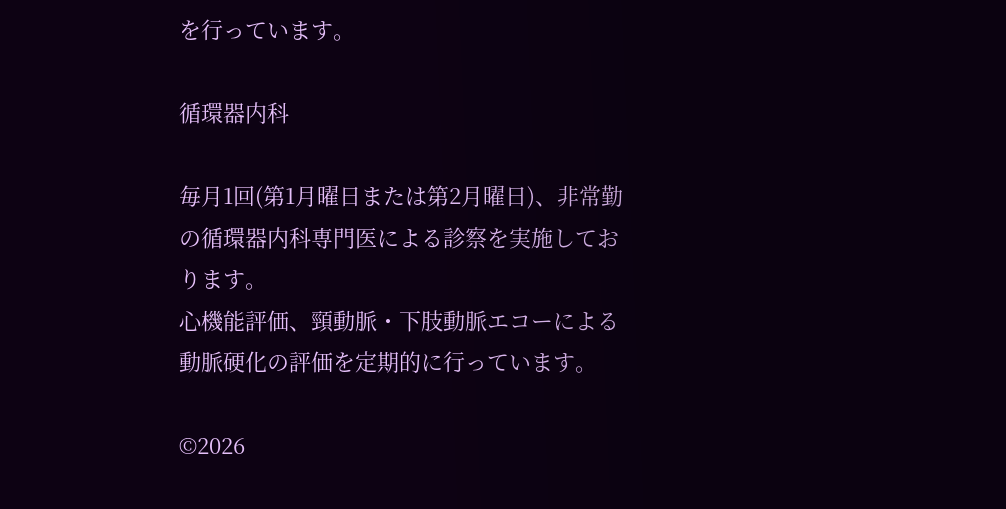を行っています。

循環器内科

毎月1回(第1月曜日または第2月曜日)、非常勤の循環器内科専門医による診察を実施しております。
心機能評価、頸動脈・下肢動脈エコーによる動脈硬化の評価を定期的に行っています。

©2026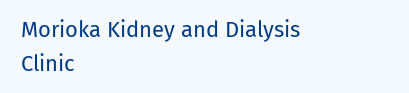Morioka Kidney and Dialysis Clinic